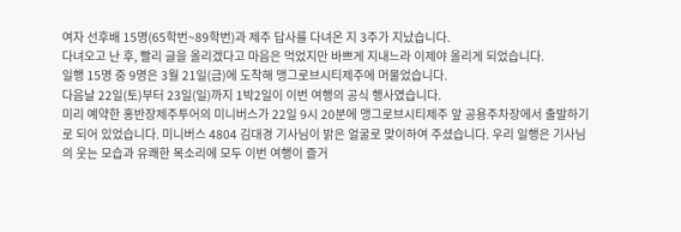여자 선후배 15명(65학번~89학번)과 제주 답사를 다녀온 지 3주가 지났습니다.
다녀오고 난 후, 빨리 글을 올리겠다고 마음은 먹었지만 바쁘게 지내느라 이제야 올리게 되었습니다.
일행 15명 중 9명은 3월 21일(금)에 도착해 맹그로브시티제주에 머물었습니다.
다음날 22일(토)부터 23일(일)까지 1박2일이 이번 여행의 공식 행사였습니다.
미리 예약한 홍반장제주투어의 미니버스가 22일 9시 20분에 맹그로브시티제주 앞 공용주차장에서 출발하기로 되어 있었습니다. 미니버스 4804 김대경 기사님이 밝은 얼굴로 맞이하여 주셨습니다. 우리 일행은 기사님의 웃는 모습과 유쾌한 목소리에 모두 이번 여행이 즐거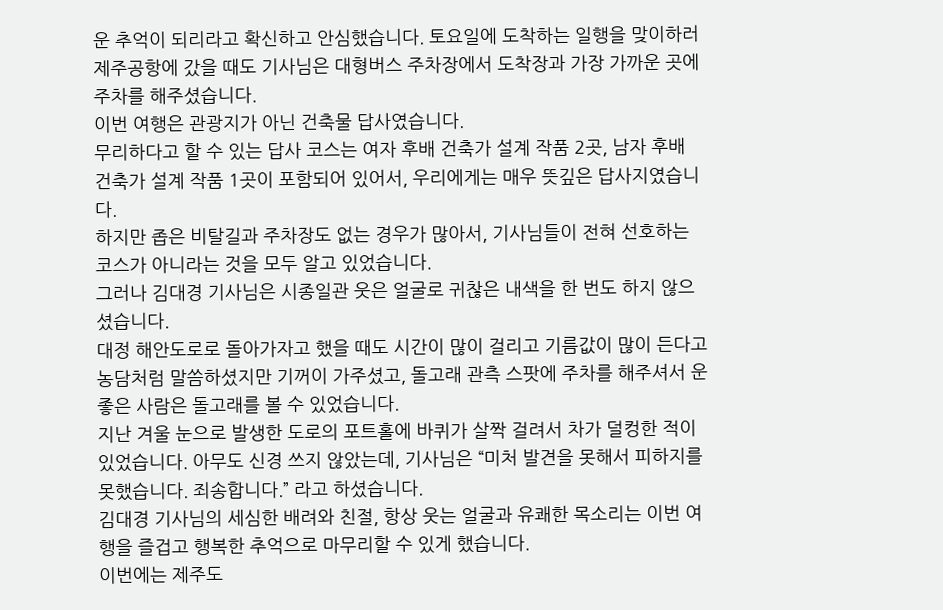운 추억이 되리라고 확신하고 안심했습니다. 토요일에 도착하는 일행을 맞이하러 제주공항에 갔을 때도 기사님은 대형버스 주차장에서 도착장과 가장 가까운 곳에 주차를 해주셨습니다.
이번 여행은 관광지가 아닌 건축물 답사였습니다.
무리하다고 할 수 있는 답사 코스는 여자 후배 건축가 설계 작품 2곳, 남자 후배 건축가 설계 작품 1곳이 포함되어 있어서, 우리에게는 매우 뜻깊은 답사지였습니다.
하지만 좁은 비탈길과 주차장도 없는 경우가 많아서, 기사님들이 전혀 선호하는 코스가 아니라는 것을 모두 알고 있었습니다.
그러나 김대경 기사님은 시종일관 웃은 얼굴로 귀찮은 내색을 한 번도 하지 않으셨습니다.
대정 해안도로로 돌아가자고 했을 때도 시간이 많이 걸리고 기름값이 많이 든다고 농담처럼 말씀하셨지만 기꺼이 가주셨고, 돌고래 관측 스팟에 주차를 해주셔서 운 좋은 사람은 돌고래를 볼 수 있었습니다.
지난 겨울 눈으로 발생한 도로의 포트홀에 바퀴가 살짝 걸려서 차가 덜컹한 적이 있었습니다. 아무도 신경 쓰지 않았는데, 기사님은 “미처 발견을 못해서 피하지를 못했습니다. 죄송합니다.” 라고 하셨습니다.
김대경 기사님의 세심한 배려와 친절, 항상 웃는 얼굴과 유쾌한 목소리는 이번 여행을 즐겁고 행복한 추억으로 마무리할 수 있게 했습니다.
이번에는 제주도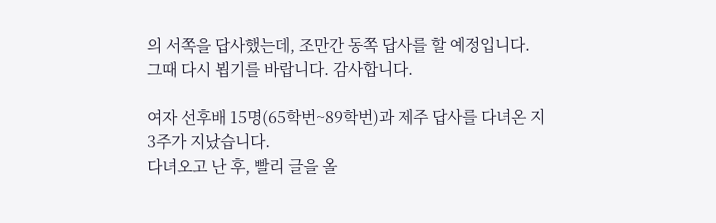의 서쪽을 답사했는데, 조만간 동쪽 답사를 할 예정입니다.
그때 다시 뵙기를 바랍니다. 감사합니다.

여자 선후배 15명(65학번~89학번)과 제주 답사를 다녀온 지 3주가 지났습니다.
다녀오고 난 후, 빨리 글을 올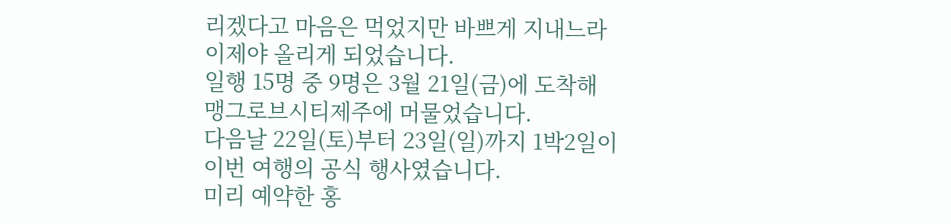리겠다고 마음은 먹었지만 바쁘게 지내느라 이제야 올리게 되었습니다.
일행 15명 중 9명은 3월 21일(금)에 도착해 맹그로브시티제주에 머물었습니다.
다음날 22일(토)부터 23일(일)까지 1박2일이 이번 여행의 공식 행사였습니다.
미리 예약한 홍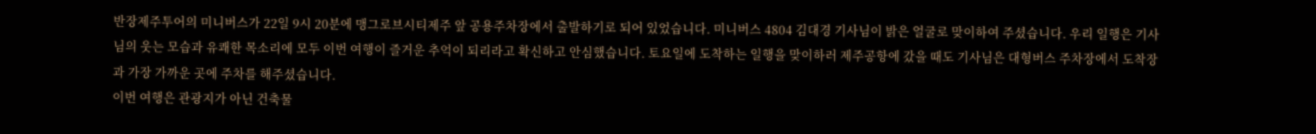반장제주투어의 미니버스가 22일 9시 20분에 맹그로브시티제주 앞 공용주차장에서 출발하기로 되어 있었습니다. 미니버스 4804 김대경 기사님이 밝은 얼굴로 맞이하여 주셨습니다. 우리 일행은 기사님의 웃는 모습과 유쾌한 목소리에 모두 이번 여행이 즐거운 추억이 되리라고 확신하고 안심했습니다. 토요일에 도착하는 일행을 맞이하러 제주공항에 갔을 때도 기사님은 대형버스 주차장에서 도착장과 가장 가까운 곳에 주차를 해주셨습니다.
이번 여행은 관광지가 아닌 건축물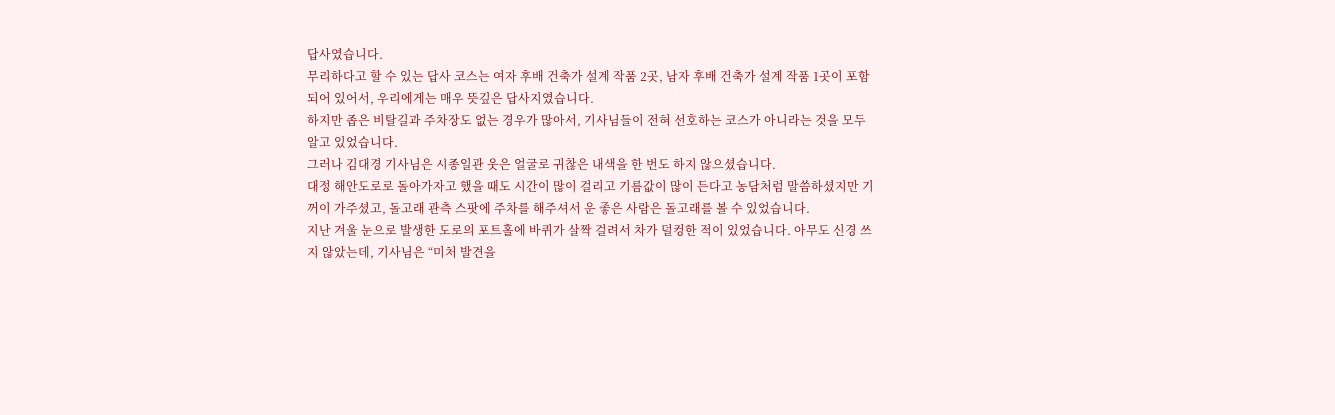답사였습니다.
무리하다고 할 수 있는 답사 코스는 여자 후배 건축가 설계 작품 2곳, 남자 후배 건축가 설계 작품 1곳이 포함되어 있어서, 우리에게는 매우 뜻깊은 답사지였습니다.
하지만 좁은 비탈길과 주차장도 없는 경우가 많아서, 기사님들이 전혀 선호하는 코스가 아니라는 것을 모두 알고 있었습니다.
그러나 김대경 기사님은 시종일관 웃은 얼굴로 귀찮은 내색을 한 번도 하지 않으셨습니다.
대정 해안도로로 돌아가자고 했을 때도 시간이 많이 걸리고 기름값이 많이 든다고 농담처럼 말씀하셨지만 기꺼이 가주셨고, 돌고래 관측 스팟에 주차를 해주셔서 운 좋은 사람은 돌고래를 볼 수 있었습니다.
지난 겨울 눈으로 발생한 도로의 포트홀에 바퀴가 살짝 걸려서 차가 덜컹한 적이 있었습니다. 아무도 신경 쓰지 않았는데, 기사님은 “미처 발견을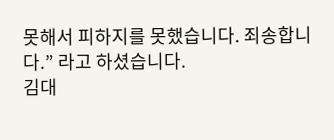못해서 피하지를 못했습니다. 죄송합니다.” 라고 하셨습니다.
김대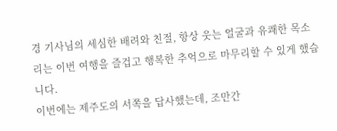경 기사님의 세심한 배려와 친절, 항상 웃는 얼굴과 유쾌한 목소리는 이번 여행을 즐겁고 행복한 추억으로 마무리할 수 있게 했습니다.
이번에는 제주도의 서쪽을 답사했는데, 조만간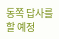동쪽 답사를 할 예정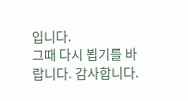입니다.
그때 다시 뵙기를 바랍니다. 감사합니다.